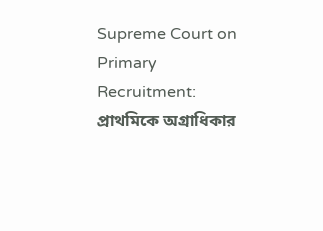Supreme Court on Primary Recruitment: প্রাথমিকে অগ্রাধিকার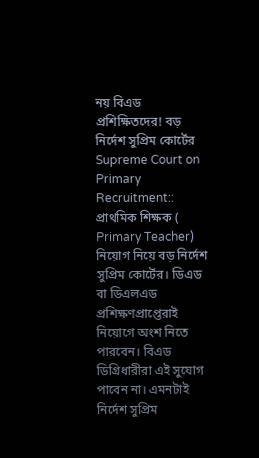নয় বিএড প্রশিক্ষিতদের! বড় নির্দেশ সুপ্রিম কোর্টের
Supreme Court on Primary Recruitment:: প্রাথমিক শিক্ষক ( Primary Teacher) নিয়োগ নিয়ে বড় নির্দেশ সুপ্রিম কোর্টের। ডিএড বা ডিএলএড প্রশিক্ষণপ্রাপ্তেরাই নিয়োগে অংশ নিতে পারবেন। বিএড ডিগ্রিধারীরা এই সুযোগ পাবেন না। এমনটাই নির্দেশ সুপ্রিম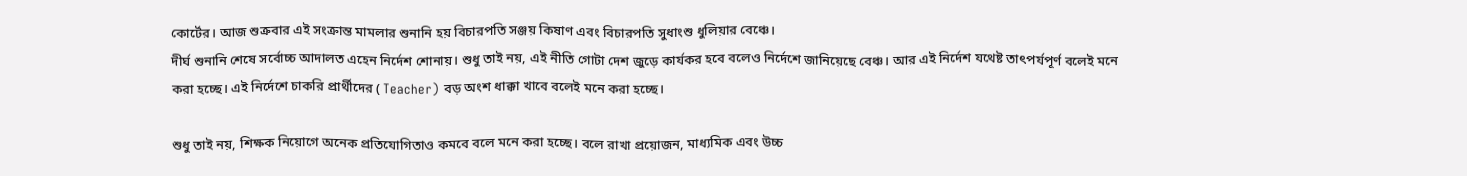কোর্টের। আজ শুক্রবার এই সংক্রান্ত মামলার শুনানি হয় বিচারপতি সঞ্জয় কিষাণ এবং বিচারপতি সুধাংশু ধুলিয়ার বেঞ্চে।
দীর্ঘ শুনানি শেষে সর্বোচ্চ আদালত এহেন নির্দেশ শোনায়। শুধু তাই নয়, এই নীতি গোটা দেশ জুড়ে কার্যকর হবে বলেও নির্দেশে জানিয়েছে বেঞ্চ। আর এই নির্দেশ যথেষ্ট তাৎপর্যপূর্ণ বলেই মনে করা হচ্ছে। এই নির্দেশে চাকরি প্রার্থীদের ( Teacher) বড় অংশ ধাক্কা খাবে বলেই মনে করা হচ্ছে।

শুধু তাই নয়, শিক্ষক নিয়োগে অনেক প্রতিযোগিতাও কমবে বলে মনে করা হচ্ছে। বলে রাখা প্রয়োজন, মাধ্যমিক এবং উচ্চ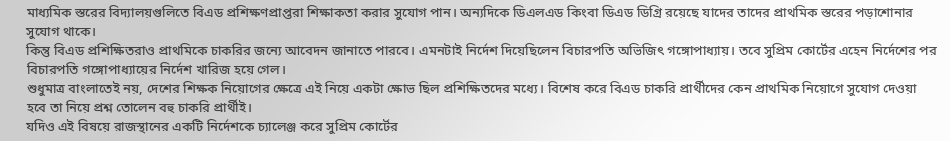মাধ্যমিক স্তরের বিদ্যালয়গুলিতে বিএড প্রশিক্ষণপ্রাপ্তরা শিক্ষাকতা করার সুযোগ পান। অন্যদিকে ডিএলএড কিংবা ডিএড ডিগ্রি রয়েছে যাদের তাদের প্রাথমিক স্তরের পড়াশোনার সুযোগ থাকে।
কিন্তু বিএড প্রশিক্ষিতরাও প্রাথমিকে চাকরির জন্যে আবেদন জানাতে পারবে। এমনটাই নির্দেশ দিয়েছিলেন বিচারপতি অভিজিৎ গঙ্গোপাধ্যায়। তবে সুপ্রিম কোর্টের এহেন নির্দেশের পর বিচারপতি গঙ্গোপাধ্যায়ের নির্দেশ খারিজ হয়ে গেল।
শুধুমাত্র বাংলাতেই নয়, দেশের শিক্ষক নিয়োগের ক্ষেত্রে এই নিয়ে একটা ক্ষোভ ছিল প্রশিক্ষিতদের মধ্যে। বিশেষ করে বিএড চাকরি প্রার্থীদের কেন প্রাথমিক নিয়োগে সুযোগ দেওয়া হবে তা নিয়ে প্রশ্ন তোলেন বহু চাকরি প্রার্থীই।
যদিও এই বিষয়ে রাজস্থানের একটি নির্দেশকে চ্যালেঞ্জ করে সুপ্রিম কোর্টের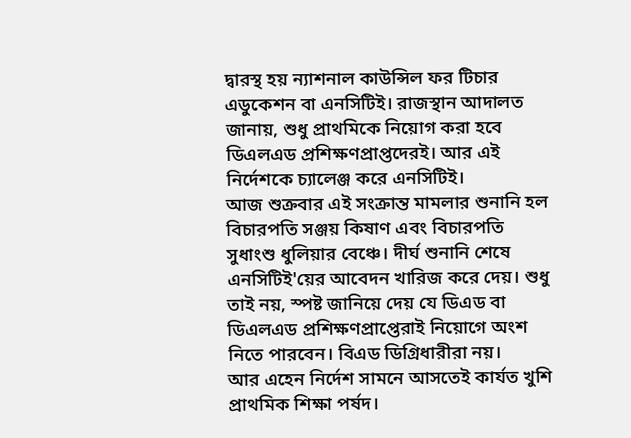দ্বারস্থ হয় ন্যাশনাল কাউন্সিল ফর টিচার এডুকেশন বা এনসিটিই। রাজস্থান আদালত জানায়, শুধু প্রাথমিকে নিয়োগ করা হবে ডিএলএড প্রশিক্ষণপ্রাপ্তদেরই। আর এই নির্দেশকে চ্যালেঞ্জ করে এনসিটিই।
আজ শুক্রবার এই সংক্রান্ত মামলার শুনানি হল বিচারপতি সঞ্জয় কিষাণ এবং বিচারপতি সুধাংশু ধুলিয়ার বেঞ্চে। দীর্ঘ শুনানি শেষে এনসিটিই'য়ের আবেদন খারিজ করে দেয়। শুধু তাই নয়, স্পষ্ট জানিয়ে দেয় যে ডিএড বা ডিএলএড প্রশিক্ষণপ্রাপ্তেরাই নিয়োগে অংশ নিতে পারবেন। বিএড ডিগ্রিধারীরা নয়।
আর এহেন নির্দেশ সামনে আসতেই কার্যত খুশি প্রাথমিক শিক্ষা পর্ষদ।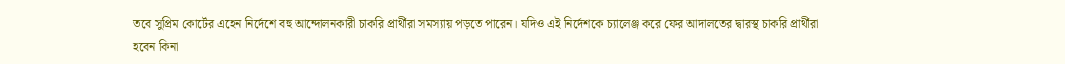তবে সুপ্রিম কোর্টের এহেন নির্দেশে বহু আন্দোলনকারী চাকরি প্রার্থীরা সমস্যায় পড়তে পারেন। যদিও এই নির্দেশকে চ্যালেঞ্জ করে ফের আদালতের দ্বারস্থ চাকরি প্রার্থীরা হবেন কিনা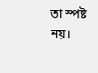তা স্পষ্ট নয়।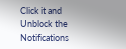Click it and Unblock the Notifications